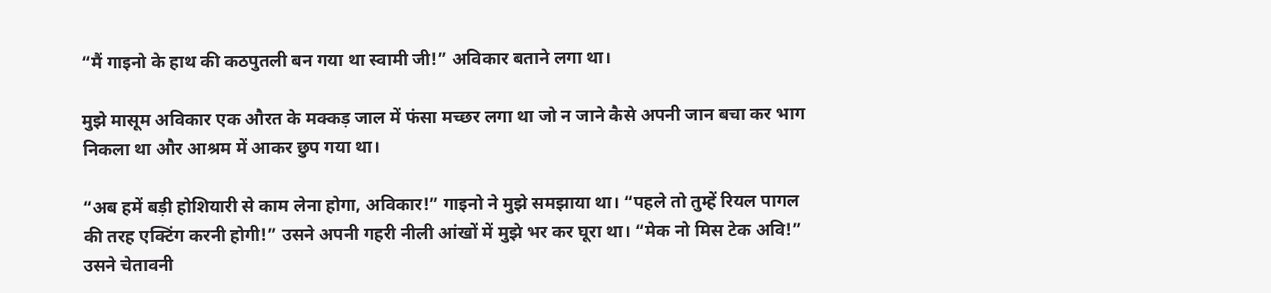“मैं गाइनो के हाथ की कठपुतली बन गया था स्वामी जी!” अविकार बताने लगा था।

मुझे मासूम अविकार एक औरत के मक्कड़ जाल में फंसा मच्छर लगा था जो न जाने कैसे अपनी जान बचा कर भाग निकला था और आश्रम में आकर छुप गया था।

“अब हमें बड़ी होशियारी से काम लेना होगा, अविकार!” गाइनो ने मुझे समझाया था। “पहले तो तुम्हें रियल पागल की तरह एक्टिंग करनी होगी!” उसने अपनी गहरी नीली आंखों में मुझे भर कर घूरा था। “मेक नो मिस टेक अवि!” उसने चेतावनी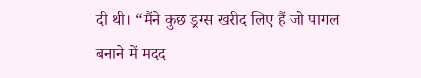दी थी। “मैंने कुछ ड्रग्स खरीद लिए हैं जो पागल बनाने में मदद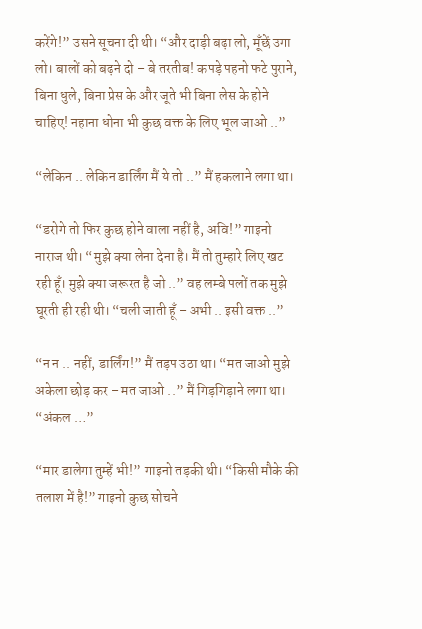करेंगे!” उसने सूचना दी थी। “और दाड़ी बढ़ा लो, मूँछें उगा लो। बालों को बढ़ने दो – बे तरतीब! कपड़े पहनो फटे पुराने, बिना धुले, बिना प्रेस के और जूते भी बिना लेस के होने चाहिए! नहाना धोना भी कुछ वक्त के लिए भूल जाओ ..”

“लेकिन .. लेकिन डार्लिंग मैं ये तो ..” मैं हकलाने लगा था।

“डरोगे तो फिर कुछ होने वाला नहीं है, अवि!” गाइनो नाराज थी। “मुझे क्या लेना देना है। मैं तो तुम्हारे लिए खट रही हूँ। मुझे क्या जरूरत है जो ..” वह लम्बे पलों तक मुझे घूरती ही रही थी। “चली जाती हूँ – अभी .. इसी वक्त ..”

“न न .. नहीं, डार्लिंग!” मैं तड़प उठा था। “मत जाओ मुझे अकेला छोड़ कर – मत जाओ ..” मैं गिड़गिड़ाने लगा था। “अंकल …”

“मार डालेगा तुम्हें भी!” गाइनो तड़की थी। “किसी मौके की तलाश में है!” गाइनो कुछ सोचने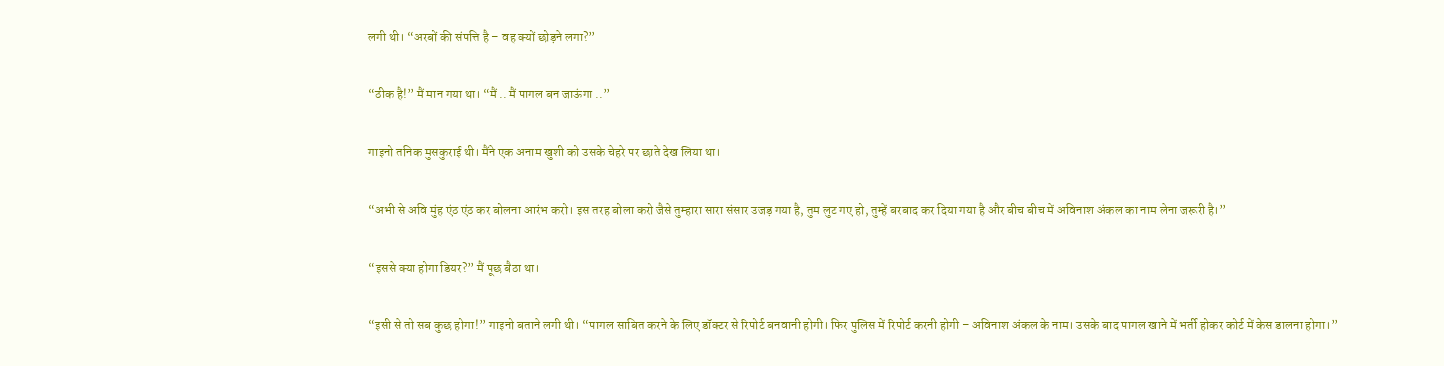लगी थी। “अरबों की संपत्ति है – वह क्यों छोड़ने लगा?”

“ठीक है!” मैं मान गया था। “मैं .. मैं पागल बन जाऊंगा ..”

गाइनो तनिक मुसकुराई थी। मैंने एक अनाम खुशी को उसके चेहरे पर छाते देख लिया था।

“अभी से अवि मुंह एंठ एंठ कर बोलना आरंभ करो। इस तरह बोला करो जैसे तुम्हारा सारा संसार उजड़ गया है, तुम लुट गए हो, तुम्हें बरबाद कर दिया गया है और बीच बीच में अविनाश अंकल का नाम लेना जरूरी है।”

“इससे क्या होगा डियर?” मैं पूछ बैठा था।

“इसी से तो सब कुछ होगा!” गाइनो बताने लगी थी। “पागल साबित करने के लिए डॉक्टर से रिपोर्ट बनवानी होगी। फिर पुलिस में रिपोर्ट करनी होगी – अविनाश अंकल के नाम। उसके बाद पागल खाने में भर्ती होकर कोर्ट में केस डालना होगा।”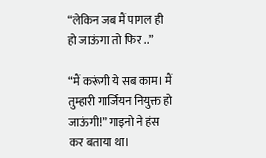“लेकिन जब मैं पागल ही हो जाऊंगा तो फिर ..”

“मैं करूंगी ये सब काम। मैं तुम्हारी गार्जियन नियुक्त हो जाऊंगी!” गाइनो ने हंस कर बताया था।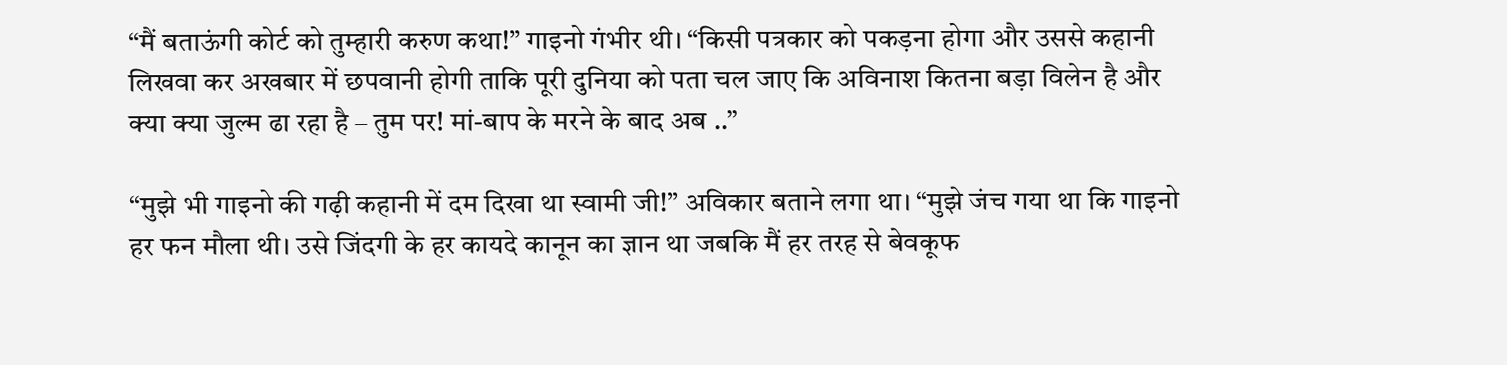“मैं बताऊंगी कोर्ट को तुम्हारी करुण कथा!” गाइनो गंभीर थी। “किसी पत्रकार को पकड़ना होगा और उससे कहानी लिखवा कर अखबार में छपवानी होगी ताकि पूरी दुनिया को पता चल जाए कि अविनाश कितना बड़ा विलेन है और क्या क्या जुल्म ढा रहा है – तुम पर! मां-बाप के मरने के बाद अब ..”

“मुझे भी गाइनो की गढ़ी कहानी में दम दिखा था स्वामी जी!” अविकार बताने लगा था। “मुझे जंच गया था कि गाइनो हर फन मौला थी। उसे जिंदगी के हर कायदे कानून का ज्ञान था जबकि मैं हर तरह से बेवकूफ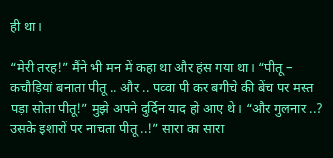ही था।

“मेरी तरह!” मैंने भी मन में कहा था और हंस गया था। “पीतू – कचौड़ियां बनाता पीतू .. और .. पव्वा पी कर बगीचे की बेंच पर मस्त पड़ा सोता पीतू!” मुझे अपने दुर्दिन याद हो आए थे। “और गुलनार ..? उसके इशारों पर नाचता पीतू ..!” सारा का सारा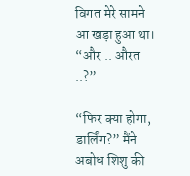विगत मेरे सामने आ खड़ा हुआ था। “और .. औरत ..?”

“फिर क्या होगा, डार्लिंग?” मैंने अबोध शिशु की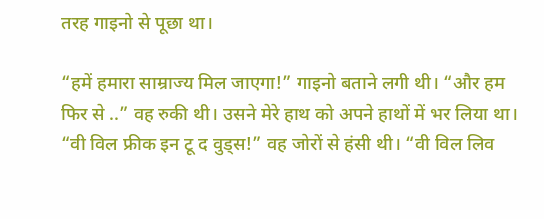तरह गाइनो से पूछा था।

“हमें हमारा साम्राज्य मिल जाएगा!” गाइनो बताने लगी थी। “और हम फिर से ..” वह रुकी थी। उसने मेरे हाथ को अपने हाथों में भर लिया था। “वी विल फ्रीक इन टू द वुड्स!” वह जोरों से हंसी थी। “वी विल लिव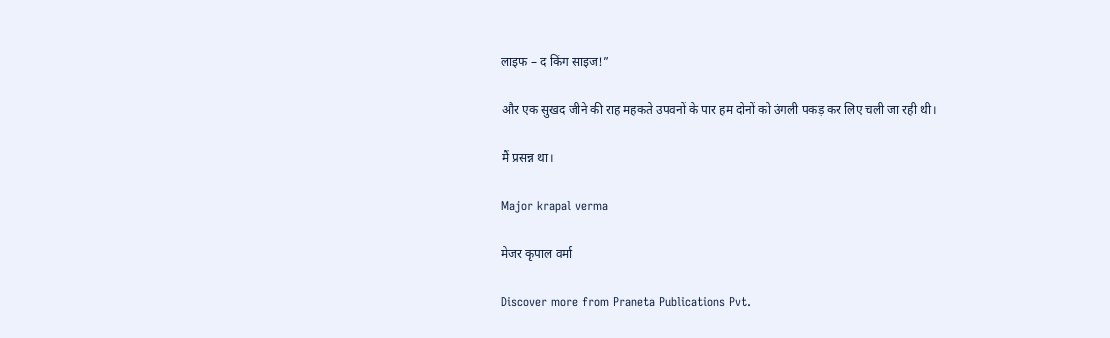लाइफ – द किंग साइज!”

और एक सुखद जीने की राह महकते उपवनों के पार हम दोनों को उंगली पकड़ कर लिए चली जा रही थी।

मैं प्रसन्न था।

Major krapal verma

मेजर कृपाल वर्मा

Discover more from Praneta Publications Pvt.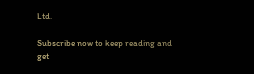Ltd.

Subscribe now to keep reading and get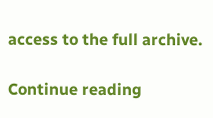access to the full archive.

Continue reading